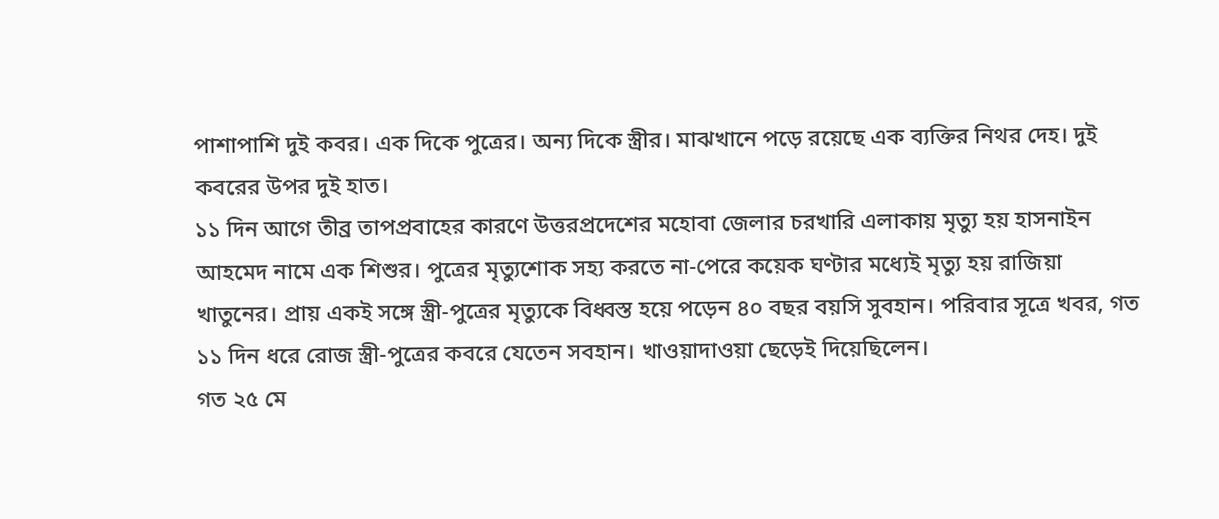পাশাপাশি দুই কবর। এক দিকে পুত্রের। অন্য দিকে স্ত্রীর। মাঝখানে পড়ে রয়েছে এক ব্যক্তির নিথর দেহ। দুই কবরের উপর দুই হাত।
১১ দিন আগে তীব্র তাপপ্রবাহের কারণে উত্তরপ্রদেশের মহোবা জেলার চরখারি এলাকায় মৃত্যু হয় হাসনাইন আহমেদ নামে এক শিশুর। পুত্রের মৃত্যুশোক সহ্য করতে না-পেরে কয়েক ঘণ্টার মধ্যেই মৃত্যু হয় রাজিয়া খাতুনের। প্রায় একই সঙ্গে স্ত্রী-পুত্রের মৃত্যুকে বিধ্বস্ত হয়ে পড়েন ৪০ বছর বয়সি সুবহান। পরিবার সূত্রে খবর, গত ১১ দিন ধরে রোজ স্ত্রী-পুত্রের কবরে যেতেন সবহান। খাওয়াদাওয়া ছেড়েই দিয়েছিলেন।
গত ২৫ মে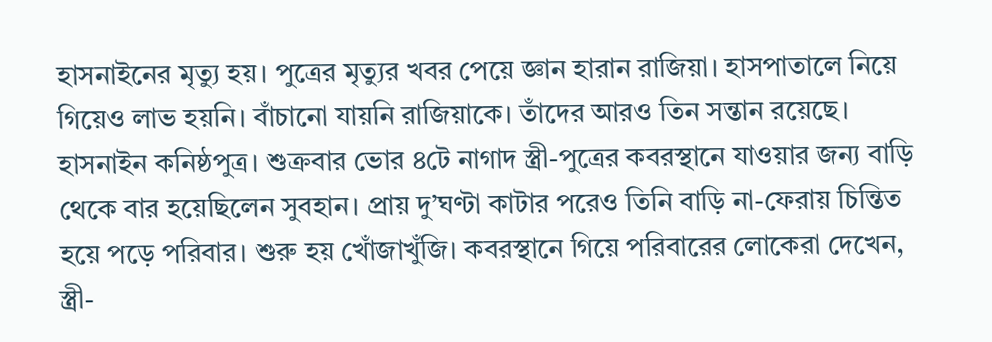হাসনাইনের মৃত্যু হয়। পুত্রের মৃত্যুর খবর পেয়ে জ্ঞান হারান রাজিয়া। হাসপাতালে নিয়ে গিয়েও লাভ হয়নি। বাঁচানো যায়নি রাজিয়াকে। তাঁদের আরও তিন সন্তান রয়েছে। হাসনাইন কনিষ্ঠপুত্র। শুক্রবার ভোর ৪টে নাগাদ স্ত্রী-পুত্রের কবরস্থানে যাওয়ার জন্য বাড়ি থেকে বার হয়েছিলেন সুবহান। প্রায় দু’ঘণ্টা কাটার পরেও তিনি বাড়ি না-ফেরায় চিন্তিত হয়ে পড়ে পরিবার। শুরু হয় খোঁজাখুঁজি। কবরস্থানে গিয়ে পরিবারের লোকেরা দেখেন, স্ত্রী-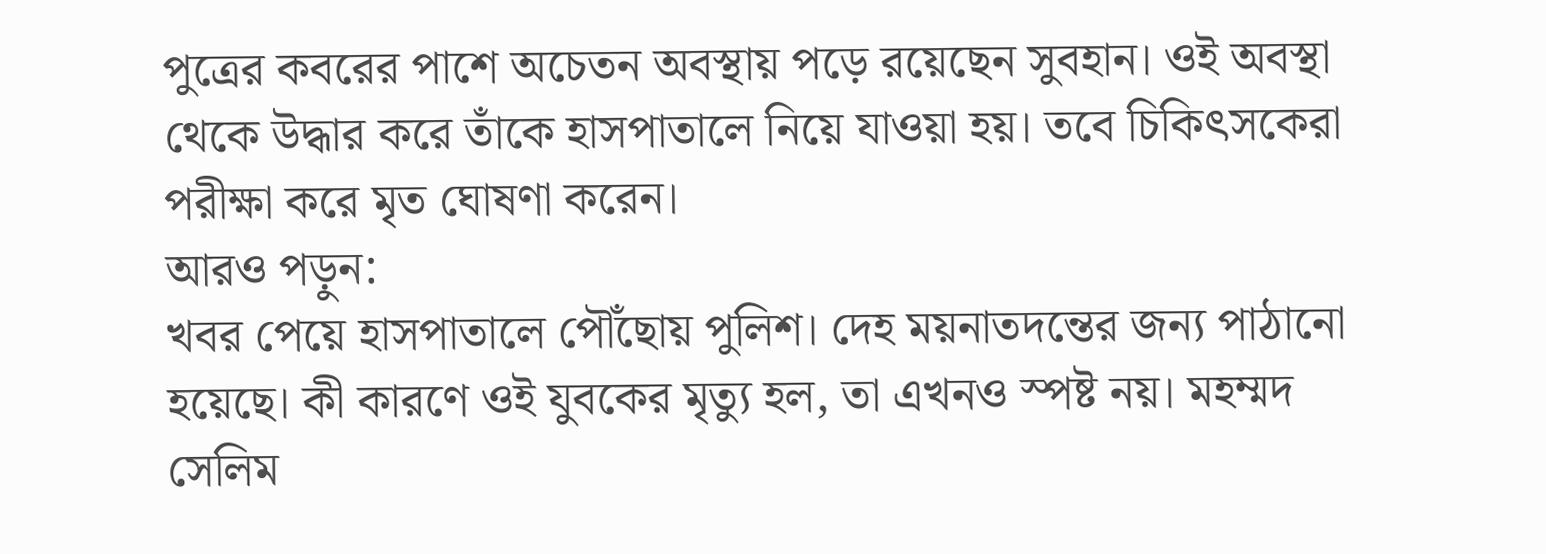পুত্রের কবরের পাশে অচেতন অবস্থায় পড়ে রয়েছেন সুবহান। ওই অবস্থা থেকে উদ্ধার করে তাঁকে হাসপাতালে নিয়ে যাওয়া হয়। তবে চিকিৎসকেরা পরীক্ষা করে মৃত ঘোষণা করেন।
আরও পড়ুন:
খবর পেয়ে হাসপাতালে পৌঁছোয় পুলিশ। দেহ ময়নাতদন্তের জন্য পাঠানো হয়েছে। কী কারণে ওই যুবকের মৃত্যু হল, তা এখনও স্পষ্ট নয়। মহম্মদ সেলিম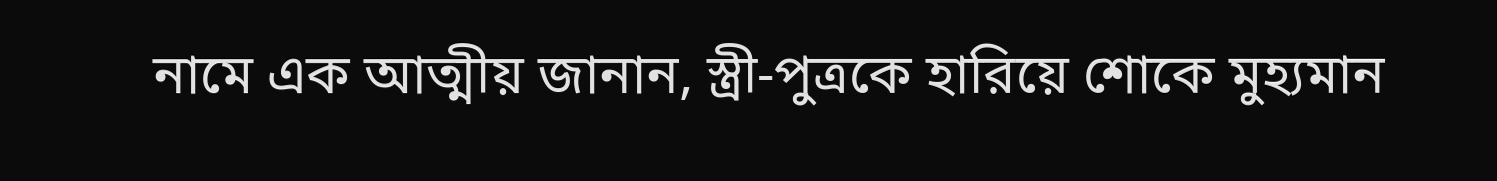নামে এক আত্মীয় জানান, স্ত্রী-পুত্রকে হারিয়ে শোকে মুহ্যমান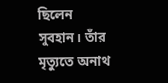ছিলেন সুবহান। তাঁর মৃত্যুতে অনাথ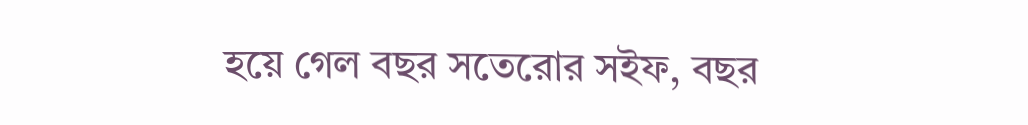হয়ে গেল বছর সতেরোর সইফ, বছর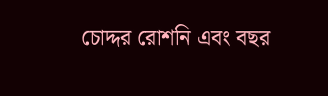চোদ্দর রোশনি এবং বছর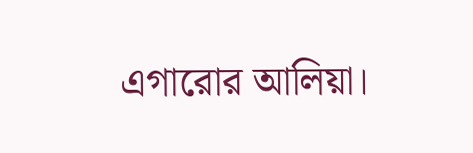এগারোর আলিয়া।